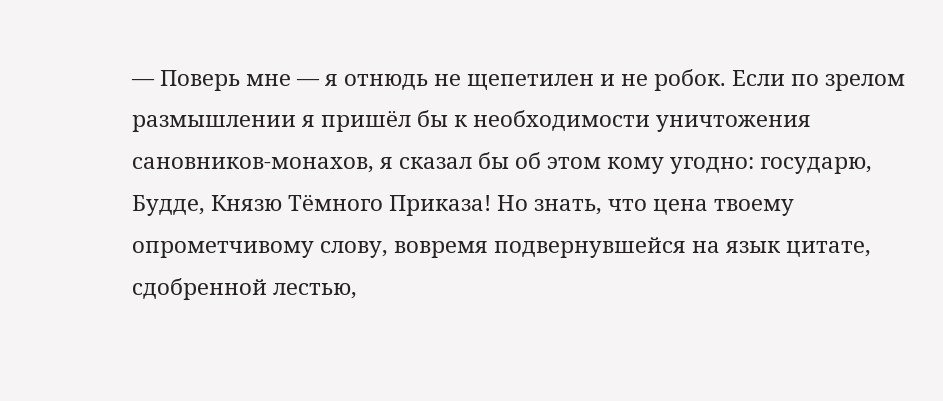— Поверь мне — я отнюдь не щепетилен и не робок. Если по зрелом размышлении я пришёл бы к необходимости уничтожения сановников-монахов, я сказал бы об этом кому угодно: государю, Будде, Князю Тёмного Приказа! Но знать, что цена твоему опрометчивому слову, вовремя подвернувшейся на язык цитате, сдобренной лестью,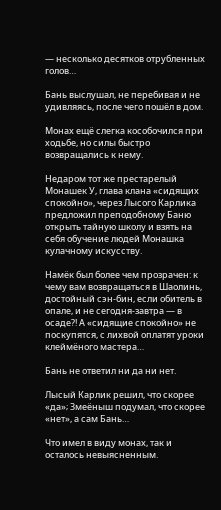— несколько десятков отрубленных голов…

Бань выслушал, не перебивая и не удивляясь, после чего пошёл в дом.

Монах ещё слегка кособочился при ходьбе, но силы быстро возвращались к нему.

Недаром тот же престарелый Монашек У, глава клана «сидящих спокойно», через Лысого Карлика предложил преподобному Баню открыть тайную школу и взять на себя обучение людей Монашка кулачному искусству.

Намёк был более чем прозрачен: к чему вам возвращаться в Шаолинь, достойный сэн-бин, если обитель в опале, и не сегодня-завтра — в осаде?! А «сидящие спокойно» не поскупятся, с лихвой оплатят уроки клеймёного мастера…

Бань не ответил ни да ни нет.

Лысый Карлик решил, что скорее «да»; Змеёныш подумал, что скорее «нет», а сам Бань…

Что имел в виду монах, так и осталось невыясненным.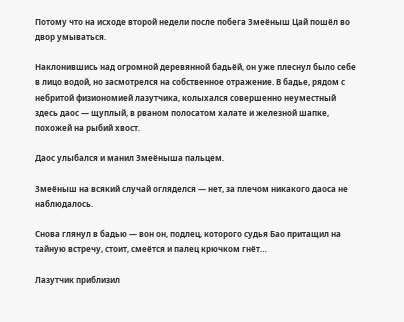Потому что на исходе второй недели после побега Змеёныш Цай пошёл во двор умываться.

Наклонившись над огромной деревянной бадьёй, он уже плеснул было себе в лицо водой, но засмотрелся на собственное отражение. В бадье, рядом с небритой физиономией лазутчика, колыхался совершенно неуместный здесь даос — щуплый, в рваном полосатом халате и железной шапке, похожей на рыбий хвост.

Даос улыбался и манил Змеёныша пальцем.

Змеёныш на всякий случай огляделся — нет, за плечом никакого даоса не наблюдалось.

Снова глянул в бадью — вон он, подлец, которого судья Бао притащил на тайную встречу, стоит, смеётся и палец крючком гнёт…

Лазутчик приблизил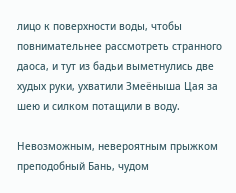лицо к поверхности воды, чтобы повнимательнее рассмотреть странного даоса, и тут из бадьи выметнулись две худых руки, ухватили Змеёныша Цая за шею и силком потащили в воду.

Невозможным, невероятным прыжком преподобный Бань, чудом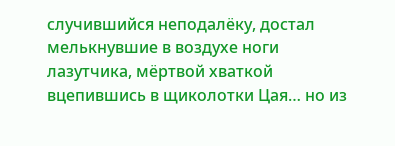случившийся неподалёку, достал мелькнувшие в воздухе ноги лазутчика, мёртвой хваткой вцепившись в щиколотки Цая… но из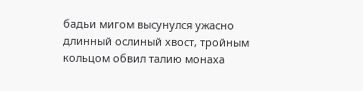бадьи мигом высунулся ужасно длинный ослиный хвост, тройным кольцом обвил талию монаха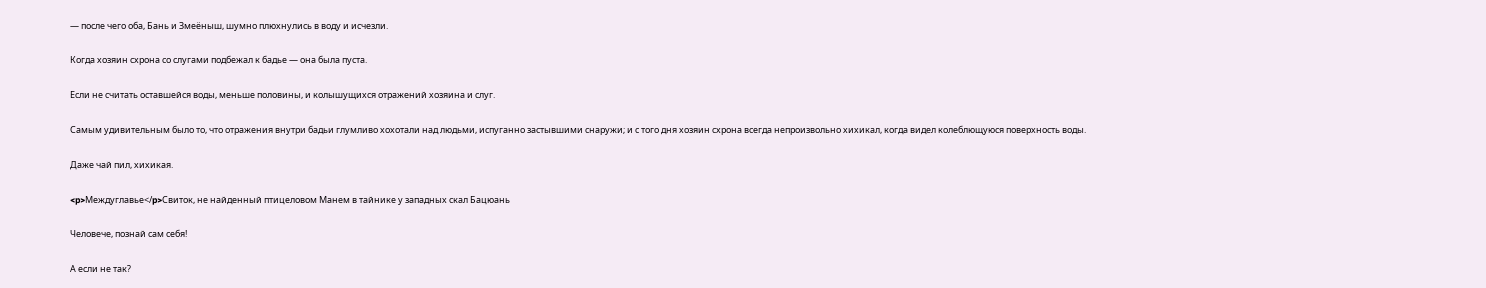— после чего оба, Бань и Змеёныш, шумно плюхнулись в воду и исчезли.

Когда хозяин схрона со слугами подбежал к бадье — она была пуста.

Если не считать оставшейся воды, меньше половины, и колышущихся отражений хозяина и слуг.

Самым удивительным было то, что отражения внутри бадьи глумливо хохотали над людьми, испуганно застывшими снаружи; и с того дня хозяин схрона всегда непроизвольно хихикал, когда видел колеблющуюся поверхность воды.

Даже чай пил, хихикая.

<p>Междуглавье</p>Свиток, не найденный птицеловом Манем в тайнике у западных скал Бацюань

Человече, познай сам себя!

А если не так?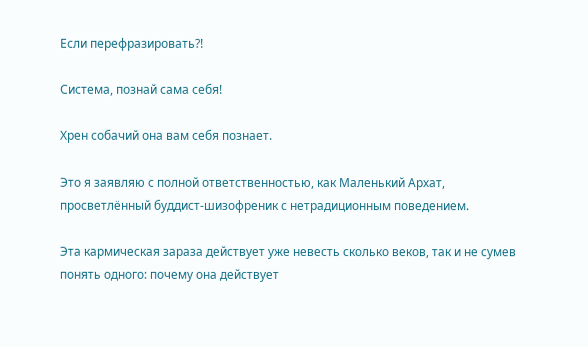Если перефразировать?!

Система, познай сама себя!

Хрен собачий она вам себя познает.

Это я заявляю с полной ответственностью, как Маленький Архат, просветлённый буддист-шизофреник с нетрадиционным поведением.

Эта кармическая зараза действует уже невесть сколько веков, так и не сумев понять одного: почему она действует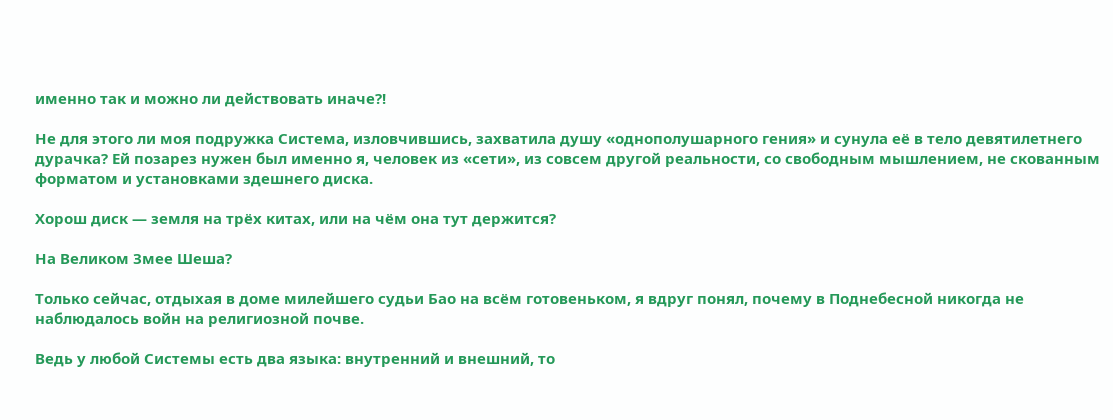именно так и можно ли действовать иначе?!

Не для этого ли моя подружка Система, изловчившись, захватила душу «однополушарного гения» и сунула её в тело девятилетнего дурачка? Ей позарез нужен был именно я, человек из «сети», из совсем другой реальности, со свободным мышлением, не скованным форматом и установками здешнего диска.

Хорош диск — земля на трёх китах, или на чём она тут держится?

На Великом Змее Шеша?

Только сейчас, отдыхая в доме милейшего судьи Бао на всём готовеньком, я вдруг понял, почему в Поднебесной никогда не наблюдалось войн на религиозной почве.

Ведь у любой Системы есть два языка: внутренний и внешний, то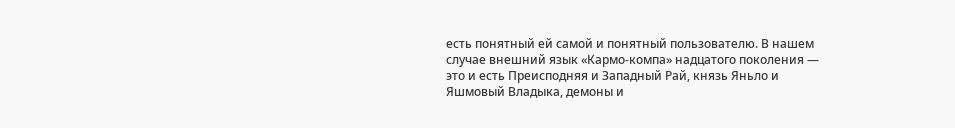есть понятный ей самой и понятный пользователю. В нашем случае внешний язык «Кармо-компа» надцатого поколения — это и есть Преисподняя и Западный Рай, князь Яньло и Яшмовый Владыка, демоны и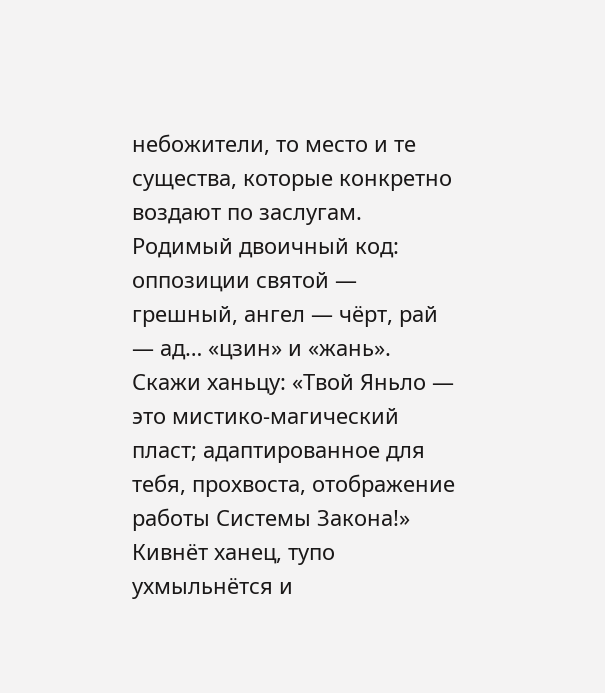небожители, то место и те существа, которые конкретно воздают по заслугам. Родимый двоичный код: оппозиции святой — грешный, ангел — чёрт, рай — ад… «цзин» и «жань». Скажи ханьцу: «Твой Яньло — это мистико-магический пласт; адаптированное для тебя, прохвоста, отображение работы Системы Закона!» Кивнёт ханец, тупо ухмыльнётся и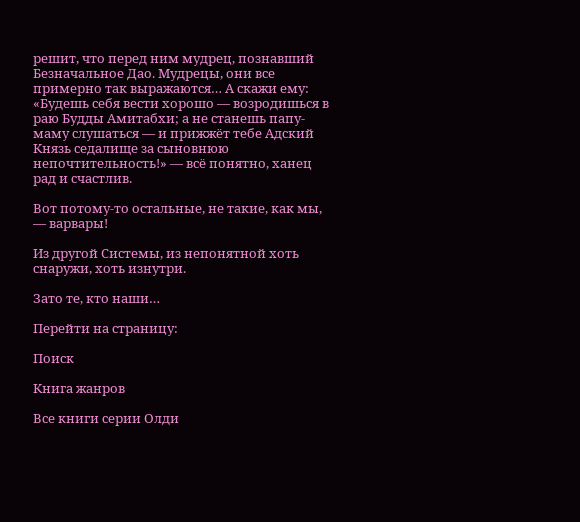решит, что перед ним мудрец, познавший Безначальное Дао. Мудрецы, они все примерно так выражаются… А скажи ему: «Будешь себя вести хорошо — возродишься в раю Будды Амитабхи; а не станешь папу-маму слушаться — и прижжёт тебе Адский Князь седалище за сыновнюю непочтительность!» — всё понятно, ханец рад и счастлив.

Вот потому-то остальные, не такие, как мы, — варвары!

Из другой Системы, из непонятной хоть снаружи, хоть изнутри.

Зато те, кто наши…

Перейти на страницу:

Поиск

Книга жанров

Все книги серии Олди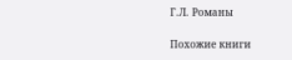Г.Л. Романы

Похожие книги